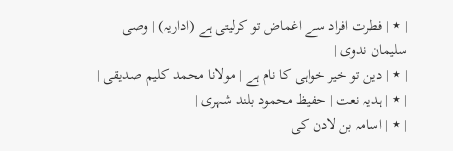| ٭ | فطرت افراد سے اغماض تو کرلیتی ہے (اداريہ) | وصی سليمان ندوی |
| ٭ | دین تو خير خواہی کا نام ہے | مولانا محمد کليم صدیقی |
| ٭ | ہدیہ نعت | حفيظ محمود بلند شہری |
| ٭ | اسامہ بن لادن کی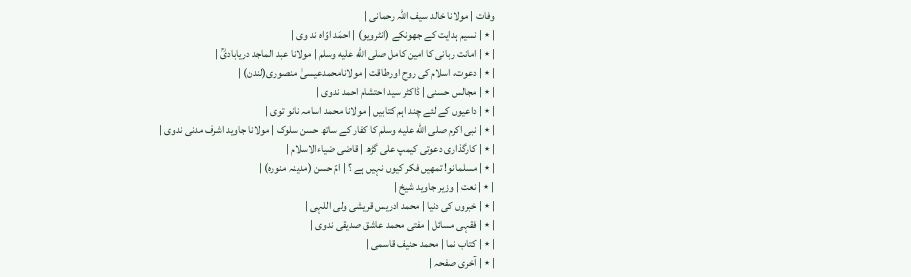وفات | مولانا خالد سيف اللہ رحمانی |
| ٭ | نسيم ہدایت کے جھونکے (انٹرويو) | احمَد اوّاہ ند وی |
| ٭ | امانت ربانی کا امين کامل صلى الله عليه وسلم | مولانا عبد الماجد دریابادیؒ |
| ٭ | دعوت، اسلام کی روح اورطاقت | مولانامحمدعيسیٰ منصوری(لندن) |
| ٭ | مجالس حسنی | ڈاکٹر سيد احتشام احمد ندوی |
| ٭ | داعیوں کے لئے چند اہم کتابيں | مولانا محمد اسامہ نانو توی |
| ٭ | نبی اکرم صلى الله عليه وسلم کا کفار کے ساتھ حسن سلوک | مولانا جاويد اشرف مدنی ندوی |
| ٭ | کارگذاری دعوتی کيمپ علی گڑھ | قاضی ضياءالاسلام |
| ٭ | مسلمانو! تمھيں فکر کيوں نہيں ہے ؟ | امّ حسن (مدينہ منورہ) |
| ٭ | نعت | وزير جاويد شيخ |
| ٭ | خبروں کی دنيا | محمد ادريس قريشی ولی اللہی |
| ٭ | فقہی مسائل | مفتی محمد عاشق صدیقی ندوی |
| ٭ | کتاب نما | محمد حنيف قاسمی |
| ٭ | آخری صفحہ |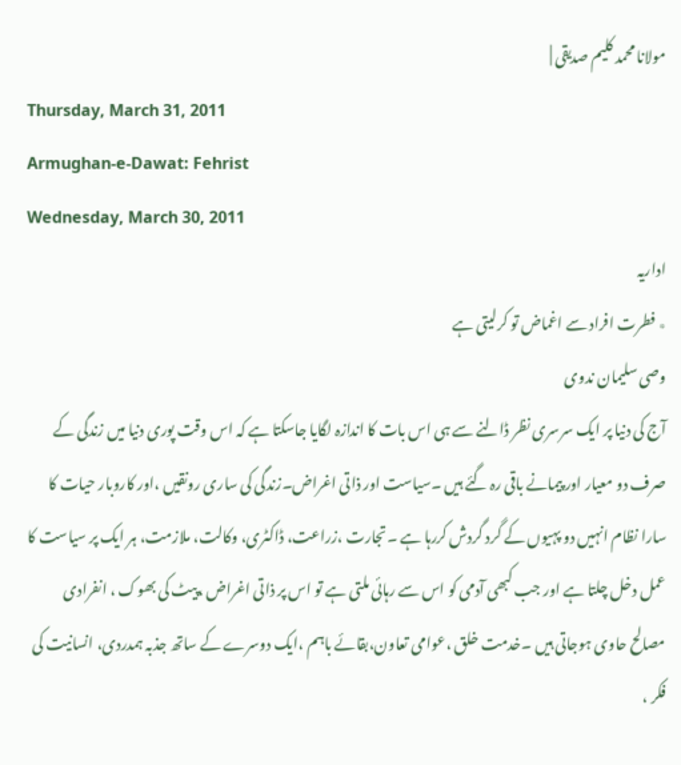مولانا محمد کليم صدیقی |
Thursday, March 31, 2011
Armughan-e-Dawat: Fehrist
Wednesday, March 30, 2011
اداريہ
٭ فطرت افراد سے اغماض تو کرلیتی ہے
وصی سليمان ندوی
آج کی دنیا پر ايک سرسری نظر ڈالنے سے ہی اس بات کا اندازہ لگایا جاسکتا ہے کہ اس وقت پوری دنیا ميں زندگی کے صرف دو معیار اور پیمانے باقی رہ گئے ہيں ۔سیاست اور ذاتی اغراض۔زندگی کی ساری رونقيں ،اور کاروبار حیات کا سارا نظام انہيں دو پہيوں کے گرد گردش کررہا ہے ۔تجارت ،زراعت، ڈاکٹری، وکالت، ملازمت، ہر ايک پر سیاست کا عمل دخل چلتا ہے اور جب کبھی آدمی کو اس سے رہائی ملتی ہے تو اس پر ذاتی اغراض ،پيٹ کی بھوک ، انفرادی مصالح حاوی ہوجاتی ہيں ۔خدمت خلق ،عوامی تعاون،بقائے باہم ،ايک دوسرے کے ساتھ جذبہ ہمدردی، انسانیت کی فکر ،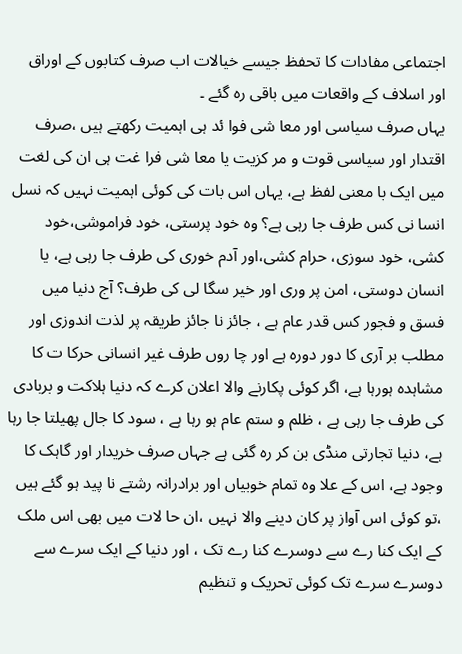اجتماعی مفادات کا تحفظ جيسے خیالات اب صرف کتابوں کے اوراق اور اسلاف کے واقعات ميں باقی رہ گئے ۔
يہاں صرف سياسی اور معا شی فوا ئد ہی اہميت رکھتے ہيں ،صرف اقتدار اور سياسی قوت و مر کزیت يا معا شی فرا غت ہی ان کی لغت ميں ايک با معنی لفظ ہے، يہاں اس بات کی کوئی اہميت نہيں کہ نسل انسا نی کس طرف جا رہی ہے؟ وہ خود پرستی، خود فراموشی،خود کشی، خود سوزی، حرام کشی،اور آدم خوری کی طرف جا رہی ہے، يا انسان دوستی، امن پر وری اور خير سگا لی کی طرف؟ آج دنيا ميں فسق و فجور کس قدر عام ہے ، جائز نا جائز طريقہ پر لذت اندوزی اور مطلب بر آری کا دور دورہ ہے اور چا روں طرف غير انسانی حرکا ت کا مشاہدہ ہورہا ہے، اگر کوئی پکارنے والا اعلان کرے کہ دنيا ہلاکت و بربادی کی طرف جا رہی ہے ، ظلم و ستم عام ہو رہا ہے ، سود کا جال پھيلتا جا رہا ہے، دنيا تجارتی منڈی بن کر رہ گئی ہے جہاں صرف خريدار اور گاہک کا وجود ہے، اس کے علا وہ تمام خوبياں اور برادرانہ رشتے نا پيد ہو گئے ہيں ،تو کوئی اس آواز پر کان دينے والا نہيں ،ان حا لات ميں بھی اس ملک کے ايک کنا رے سے دوسرے کنا رے تک ، اور دنيا کے ايک سرے سے دوسرے سرے تک کوئی تحريک و تنظيم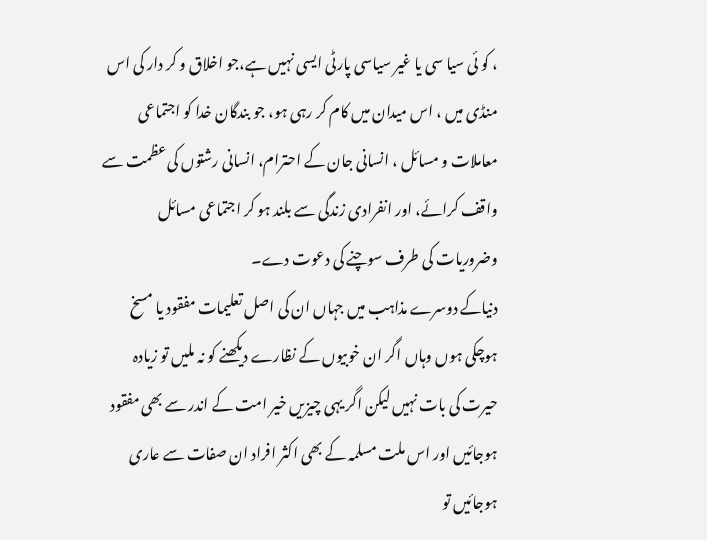، کو ئی سيا سی يا غير سياسی پارٹی ايسی نہيں ہے،جو اخلاق و کر دار کی اس منڈی ميں ، اس ميدان ميں کام کر رہی ہو، جو بندگان خدا کو اجتماعی معاملات و مسائل ، انسانی جان کے احترام، انسانی رشتوں کی عظمت سے واقف کرائے، اور انفرادی زندگی سے بلند ہو کر اجتماعی مسائل وضروریات کی طرف سوچنے کی دعوت دے۔
دنیاکے دوسرے مذاہب ميں جہاں ان کی اصل تعليمات مفقود یا مسخ ہوچکی ہوں وہاں اگر ان خوبیوں کے نظارے دیکھنے کو نہ مليں تو زیادہ حیرت کی بات نہيں ليکن اگر يہی چیزيں خیر امت کے اندر سے بھی مفقود ہوجائيں اور اس ملت مسلمہ کے بھی اکثر افراد ان صفات سے عاری ہوجائيں تو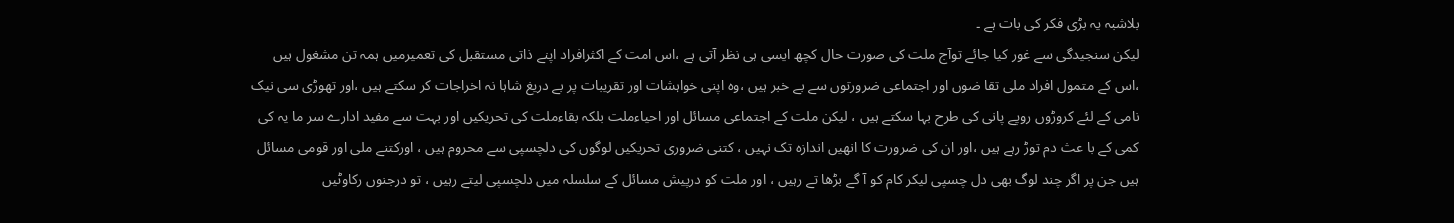بلاشبہ يہ بڑی فکر کی بات ہے ۔
ليکن سنجيدگی سے غور کيا جائے توآج ملت کی صورت حال کچھ ايسی ہی نظر آتی ہے ،اس امت کے اکثرافراد اپنے ذاتی مستقبل کی تعميرميں ہمہ تن مشغول ہيں ،اس کے متمول افراد ملی تقا ضوں اور اجتماعی ضرورتوں سے بے خبر ہيں ،وہ اپنی خواہشات اور تقریبات پر بے دريغ شاہا نہ اخراجات کر سکتے ہيں ،اور تھوڑی سی نيک نامی کے لئے کروڑوں روپے پانی کی طرح بہا سکتے ہيں ، ليکن ملت کے اجتماعی مسائل اور احیاءملت بلکہ بقاءملت کی تحريکيں اور بہت سے مفيد ادارے سر ما يہ کی کمی کے با عث دم توڑ رہے ہيں ،اور ان کی ضرورت کا انھيں اندازہ تک نہيں ، کتنی ضروری تحریکيں لوگوں کی دلچسپی سے محروم ہيں ، اورکتنے ملی اور قومی مسائل ہيں جن پر اگر چند لوگ بھی دل چسپی ليکر کام کو آ گے بڑھا تے رہيں ، اور ملت کو درپيش مسائل کے سلسلہ ميں دلچسپی ليتے رہيں ، تو درجنوں رکاوٹيں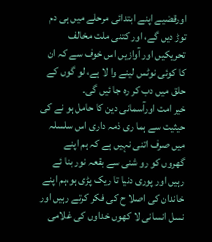اورقضيے اپنے ابتدائی مرحلے ميں ہی دم توڑ ديں گے، اور کتنی ملت مخالف تحریکيں اور آوازيں اس خوف سے کہ ان کا کوئی نوٹس لينے وا لا ہے، لو گوں کے حلق ميں دب کر رہ جا ئيں گی۔
خير امت اورآسمانی دين کا حامل ہو نے کی حيثیت سے ہما ری ذمہ داری اس سلسلہ ميں صرف اتنی نہيں ہے کہ ہم اپنے گھروں کو رو شنی سے بقعہ نور بنا ئے رہيں اور پوری دنيا تا ريک پڑی ہو،ہم اپنے خاندان کی اصلا ح کی فکر کرتے رہيں اور نسل انسانی لا کھوں خداوں کی غلامی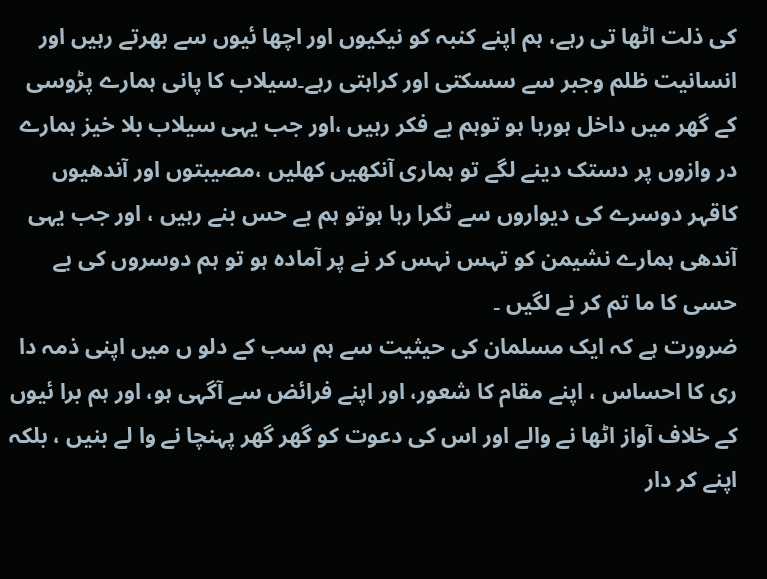کی ذلت اٹھا تی رہے، ہم اپنے کنبہ کو نيکيوں اور اچھا ئيوں سے بھرتے رہيں اور انسانيت ظلم وجبر سے سسکتی اور کراہتی رہے۔سيلاب کا پانی ہمارے پڑوسی کے گھر ميں داخل ہورہا ہو توہم بے فکر رہيں ،اور جب يہی سيلاب بلا خيز ہمارے در وازوں پر دستک دينے لگے تو ہماری آنکھيں کھليں ،مصيبتوں اور آندھيوں کاقہر دوسرے کی ديواروں سے ٹکرا رہا ہوتو ہم بے حس بنے رہيں ، اور جب يہی آندھی ہمارے نشيمن کو تہس نہس کر نے پر آمادہ ہو تو ہم دوسروں کی بے حسی کا ما تم کر نے لگيں ۔
ضرورت ہے کہ ايک مسلمان کی حيثيت سے ہم سب کے دلو ں ميں اپنی ذمہ دا ری کا احساس ، اپنے مقام کا شعور، اور اپنے فرائض سے آگہی ہو، اور ہم برا ئيوں کے خلاف آواز اٹھا نے والے اور اس کی دعوت کو گھر گھر پہنچا نے وا لے بنيں ، بلکہ اپنے کر دار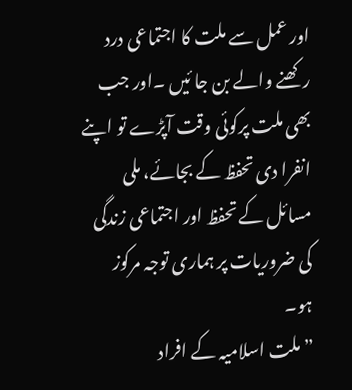اور عمل سے ملت کا اجتماعی درد رکھنے والے بن جا ئيں ۔اور جب بھی ملت پرکوئی وقت آپڑے تو اپنے انفرا دی تحفظ کے بجائے، ملی مسائل کے تحفظ اور اجتماعی زندگی کی ضروریات پر ہماری توجہ مرکوز ہو۔
”ملت اسلاميہ کے افراد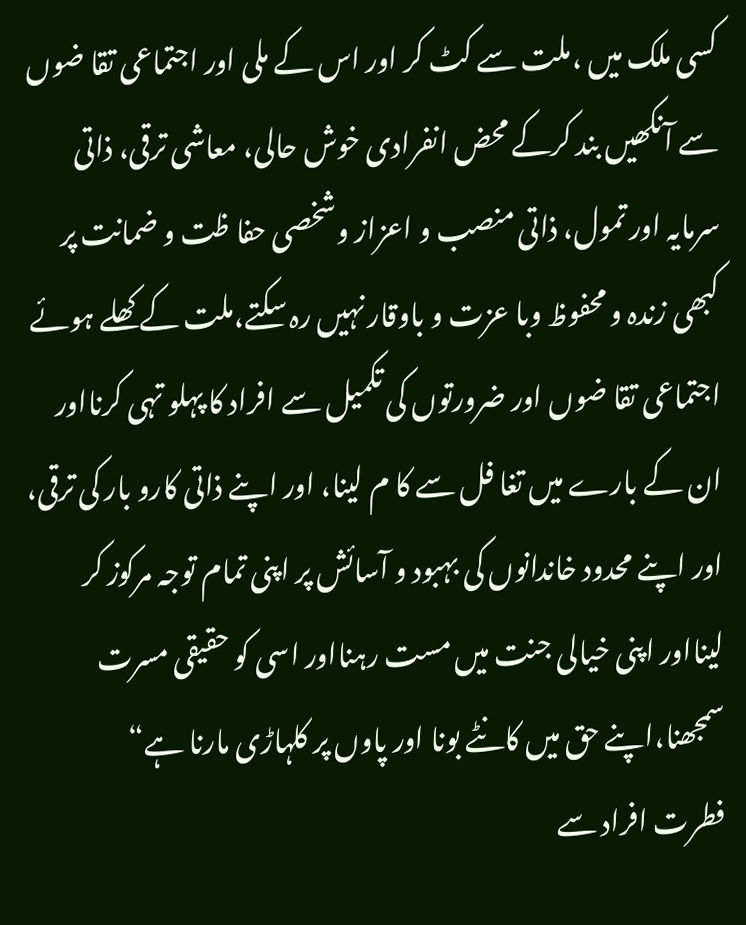کسی ملک ميں ،ملت سے کٹ کر اور اس کے ملی اور اجتماعی تقا ضوں سے آنکھيں بند کرکے محض انفرادی خوش حالی، معاشی ترقی، ذاتی سرمايہ اور تمول، ذاتی منصب و اعزاز وشخصی حفا ظت و ضمانت پر کبھی زندہ و محفوظ وبا عزت و باوقار نہيں رہ سکتے،ملت کے کھلے ہوئے اجتماعی تقا ضوں اور ضرورتوں کی تکميل سے افراد کا پہلو تہی کرنااور ان کے بارے ميں تغا فل سے کا م لينا، اور اپنے ذاتی کارو بار کی ترقی، اور اپنے محدود خاندانوں کی بہبود و آسائش پر اپنی تمام توجہ مرکوز کر لينااور اپنی خيالی جنت ميں مست رہنااور اسی کو حقيقی مسرت سمجھنا،اپنے حق ميں کانٹے بونا اور پاوں پر کلہاڑی مارنا ہے“
فطرت افراد سے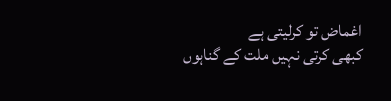اغماض تو کرلیتی ہے
کبھی کرتی نہيں ملت کے گناہوں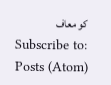کو معاف
Subscribe to:
Posts (Atom)